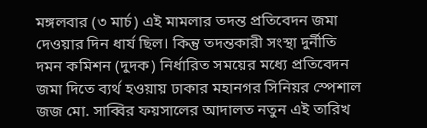মঙ্গলবার (৩ মার্চ) এই মামলার তদন্ত প্রতিবেদন জমা দেওয়ার দিন ধার্য ছিল। কিন্তু তদন্তকারী সংস্থা দুর্নীতি দমন কমিশন (দুদক) নির্ধারিত সময়ের মধ্যে প্রতিবেদন জমা দিতে ব্যর্থ হওয়ায় ঢাকার মহানগর সিনিয়র স্পেশাল জজ মো. সাব্বির ফয়সালের আদালত নতুন এই তারিখ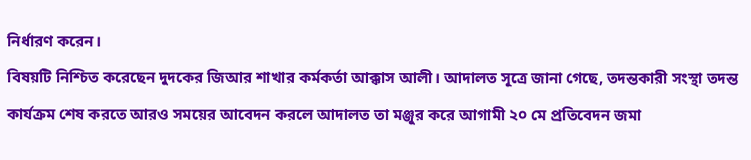নির্ধারণ করেন।
বিষয়টি নিশ্চিত করেছেন দুদকের জিআর শাখার কর্মকর্তা আক্কাস আলী। আদালত সূত্রে জানা গেছে, তদন্তকারী সংস্থা তদন্ত কার্যক্রম শেষ করতে আরও সময়ের আবেদন করলে আদালত তা মঞ্জুর করে আগামী ২০ মে প্রতিবেদন জমা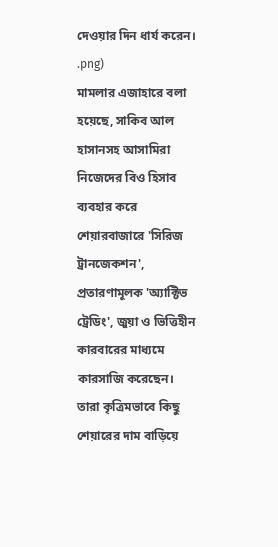দেওয়ার দিন ধার্য করেন।
.png)
মামলার এজাহারে বলা হয়েছে, সাকিব আল হাসানসহ আসামিরা নিজেদের বিও হিসাব ব্যবহার করে শেয়ারবাজারে 'সিরিজ ট্রানজেকশন', প্রতারণামূলক 'অ্যাক্টিভ ট্রেডিং', জুয়া ও ভিত্তিহীন কারবারের মাধ্যমে কারসাজি করেছেন। তারা কৃত্রিমভাবে কিছু শেয়ারের দাম বাড়িয়ে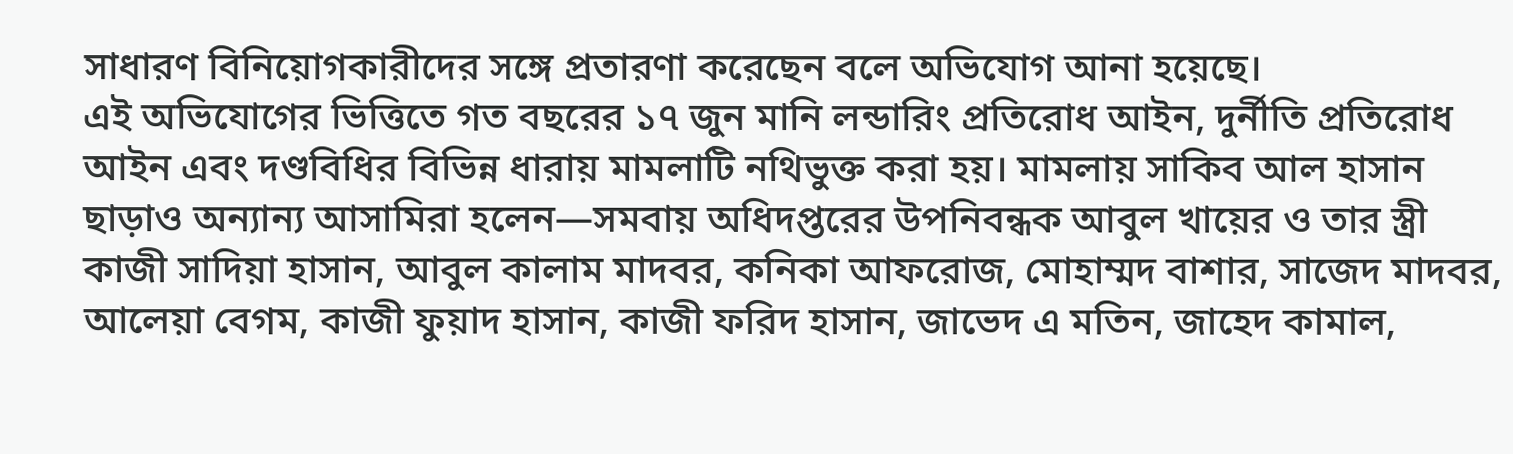সাধারণ বিনিয়োগকারীদের সঙ্গে প্রতারণা করেছেন বলে অভিযোগ আনা হয়েছে।
এই অভিযোগের ভিত্তিতে গত বছরের ১৭ জুন মানি লন্ডারিং প্রতিরোধ আইন, দুর্নীতি প্রতিরোধ আইন এবং দণ্ডবিধির বিভিন্ন ধারায় মামলাটি নথিভুক্ত করা হয়। মামলায় সাকিব আল হাসান ছাড়াও অন্যান্য আসামিরা হলেন—সমবায় অধিদপ্তরের উপনিবন্ধক আবুল খায়ের ও তার স্ত্রী কাজী সাদিয়া হাসান, আবুল কালাম মাদবর, কনিকা আফরোজ, মোহাম্মদ বাশার, সাজেদ মাদবর, আলেয়া বেগম, কাজী ফুয়াদ হাসান, কাজী ফরিদ হাসান, জাভেদ এ মতিন, জাহেদ কামাল,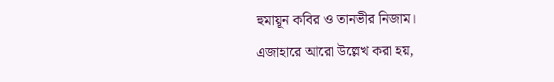হুমায়ূন কবির ও তানভীর নিজাম।
এজাহারে আরো উল্লেখ করা হয়,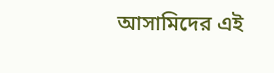আসামিদের এই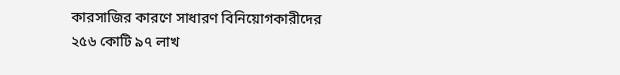কারসাজির কারণে সাধারণ বিনিয়োগকারীদের ২৫৬ কোটি ৯৭ লাখ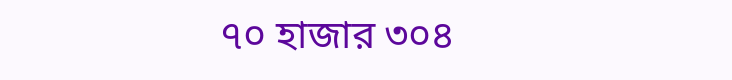৭০ হাজার ৩০৪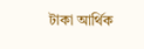টাকা আর্থিক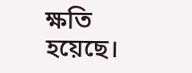ক্ষতি হয়েছে।